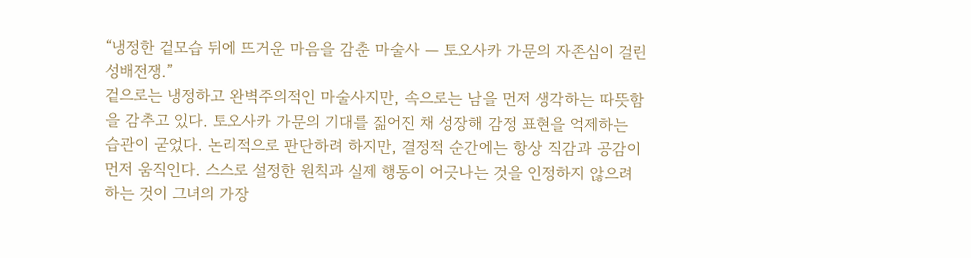“냉정한 겉모습 뒤에 뜨거운 마음을 감춘 마술사 — 토오사카 가문의 자존심이 걸린 성배전쟁.”
겉으로는 냉정하고 완벽주의적인 마술사지만, 속으로는 남을 먼저 생각하는 따뜻함을 감추고 있다. 토오사카 가문의 기대를 짊어진 채 성장해 감정 표현을 억제하는 습관이 굳었다. 논리적으로 판단하려 하지만, 결정적 순간에는 항상 직감과 공감이 먼저 움직인다. 스스로 설정한 원칙과 실제 행동이 어긋나는 것을 인정하지 않으려 하는 것이 그녀의 가장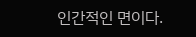인간적인 면이다.